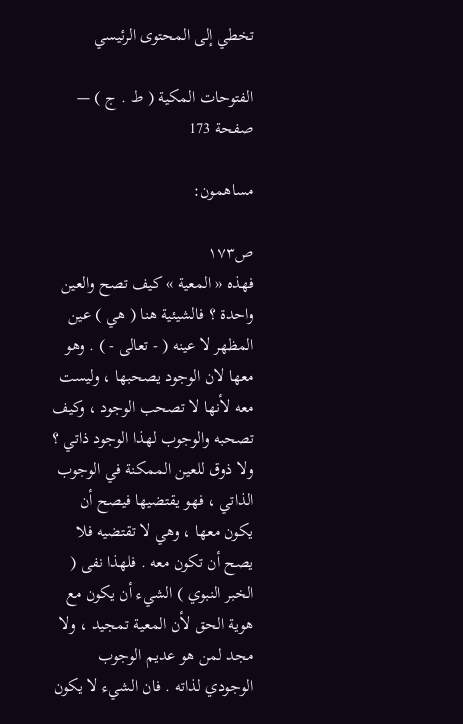تخطي إلى المحتوى الرئيسي

الفتوحات المكية ( ط . ج ) — صفحة 173

مساهمون:

ص١٧٣
فهذه « المعية » كيف تصح والعين واحدة ؟ فالشيئية هنا ( هي ) عين المظهر لا عينه ( - تعالى - ) . وهو معها لان الوجود يصحبها ، وليست معه لأنها لا تصحب الوجود ، وكيف تصحبه والوجوب لهذا الوجود ذاتي ؟ ولا ذوق للعين الممكنة في الوجوب الذاتي ، فهو يقتضيها فيصح أن يكون معها ، وهي لا تقتضيه فلا يصح أن تكون معه . فلهذا نفى ( الخبر النبوي ) الشيء أن يكون مع هوية الحق لأن المعية تمجيد ، ولا مجد لمن هو عديم الوجوب الوجودي لذاته . فان الشيء لا يكون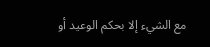مع الشيء إلا بحكم الوعيد أو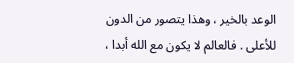الوعد بالخير ، وهذا يتصور من الدون للأعلى . فالعالم لا يكون مع الله أبدا ،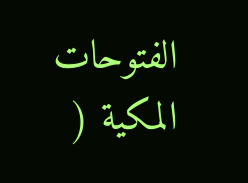الفتوحات المكية (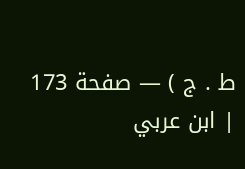ط . ج ) — صفحة 173 | ابن عربي